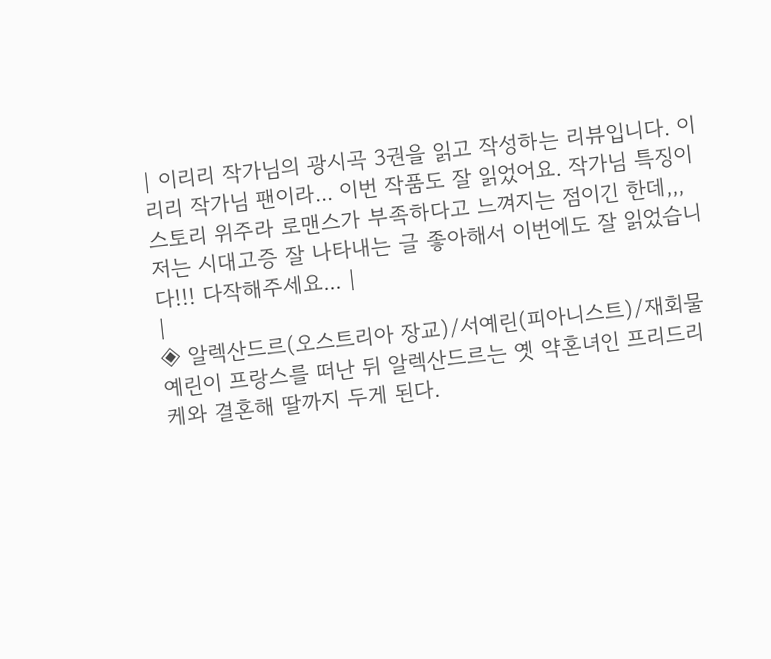| 이리리 작가님의 광시곡 3권을 읽고 작성하는 리뷰입니다. 이리리 작가님 팬이라... 이번 작품도 잘 읽었어요. 작가님 특징이 스토리 위주라 로맨스가 부족하다고 느껴지는 점이긴 한데,,, 저는 시대고증 잘 나타내는 글 좋아해서 이번에도 잘 읽었습니다!!! 다작해주세요... |
|
◈ 알렉산드르(오스트리아 장교)/서예린(피아니스트)/재회물
예린이 프랑스를 떠난 뒤 알렉산드르는 옛 약혼녀인 프리드리케와 결혼해 딸까지 두게 된다.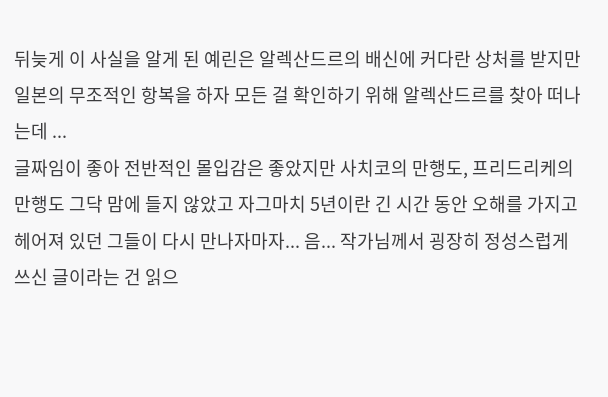뒤늦게 이 사실을 알게 된 예린은 알렉산드르의 배신에 커다란 상처를 받지만 일본의 무조적인 항복을 하자 모든 걸 확인하기 위해 알렉산드르를 찾아 떠나는데 ...
글짜임이 좋아 전반적인 몰입감은 좋았지만 사치코의 만행도, 프리드리케의 만행도 그닥 맘에 들지 않았고 자그마치 5년이란 긴 시간 동안 오해를 가지고 헤어져 있던 그들이 다시 만나자마자... 음... 작가님께서 굉장히 정성스럽게 쓰신 글이라는 건 읽으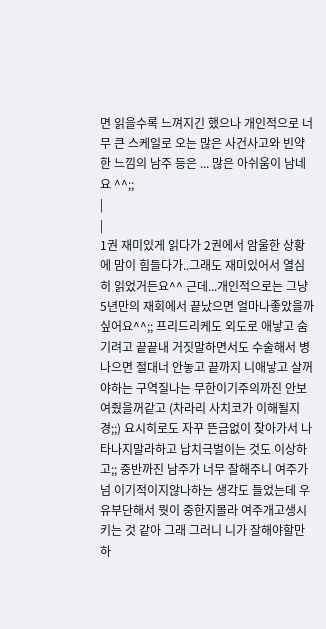면 읽을수록 느껴지긴 했으나 개인적으로 너무 큰 스케일로 오는 많은 사건사고와 빈약한 느낌의 남주 등은 ... 많은 아쉬움이 남네요 ^^;;
|
|
1권 재미있게 읽다가 2권에서 암울한 상황에 맘이 힘들다가..그래도 재미있어서 열심히 읽었거든요^^ 근데...개인적으로는 그냥 5년만의 재회에서 끝났으면 얼마나좋았을까싶어요^^;; 프리드리케도 외도로 애낳고 숨기려고 끝끝내 거짓말하면서도 수술해서 병나으면 절대너 안놓고 끝까지 니애낳고 살꺼야하는 구역질나는 무한이기주의까진 안보여줬을꺼같고 (차라리 사치코가 이해될지경;;) 요시히로도 자꾸 뜬금없이 찾아가서 나타나지말라하고 납치극벌이는 것도 이상하고;; 중반까진 남주가 너무 잘해주니 여주가 넘 이기적이지않나하는 생각도 들었는데 우유부단해서 뭣이 중한지몰라 여주개고생시키는 것 같아 그래 그러니 니가 잘해야할만하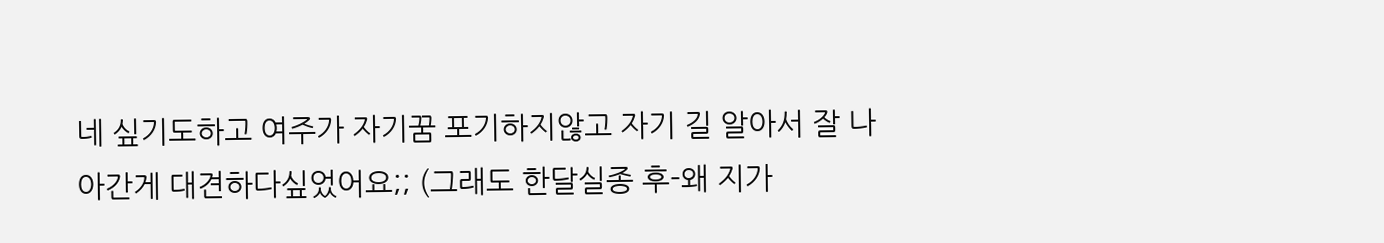네 싶기도하고 여주가 자기꿈 포기하지않고 자기 길 알아서 잘 나아간게 대견하다싶었어요;; (그래도 한달실종 후-왜 지가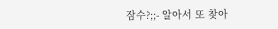잠수?;;- 알아서 또 찾아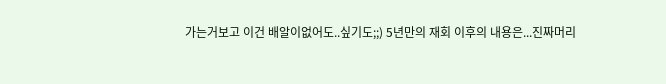가는거보고 이건 배알이없어도..싶기도;;) 5년만의 재회 이후의 내용은...진짜머리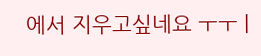에서 지우고싶네요 ㅜㅜ |